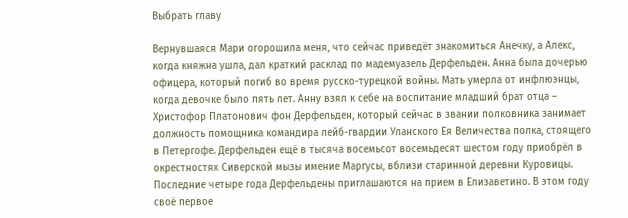Выбрать главу

Вернувшаяся Мари огорошила меня, что сейчас приведёт знакомиться Анечку, а Алекс, когда княжна ушла, дал краткий расклад по мадемуазель Дерфельден. Анна была дочерью офицера, который погиб во время русско-турецкой войны. Мать умерла от инфлюэнцы, когда девочке было пять лет. Анну взял к себе на воспитание младший брат отца – Христофор Платонович фон Дерфельден, который сейчас в звании полковника занимает должность помощника командира лейб-гвардии Уланского Ея Величества полка, стоящего в Петергофе. Дерфельден ещё в тысяча восемьсот восемьдесят шестом году приобрёл в окрестностях Сиверской мызы имение Маргусы, вблизи старинной деревни Куровицы. Последние четыре года Дерфельдены приглашаются на прием в Елизаветино. В этом году своё первое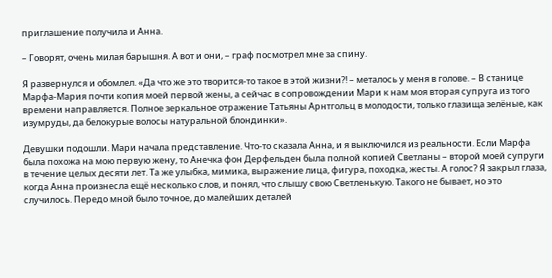приглашение получила и Анна.

– Говорят, очень милая барышня. А вот и они, – граф посмотрел мне за спину.

Я развернулся и обомлел. «Да что же это творится-то такое в этой жизни?! – металось у меня в голове. – В станице Марфа-Мария почти копия моей первой жены, а сейчас в сопровождении Мари к нам моя вторая супруга из того времени направляется. Полное зеркальное отражение Татьяны Арнтгольц в молодости, только глазища зелёные, как изумруды, да белокурые волосы натуральной блондинки».

Девушки подошли. Мари начала представление. Что-то сказала Анна, и я выключился из реальности. Если Марфа была похожа на мою первую жену, то Анечка фон Дерфельден была полной копией Светланы – второй моей супруги в течение целых десяти лет. Та же улыбка, мимика, выражение лица, фигура, походка, жесты. А голос? Я закрыл глаза, когда Анна произнесла ещё несколько слов, и понял, что слышу свою Светленькую. Такого не бывает, но это случилось. Передо мной было точное, до малейших деталей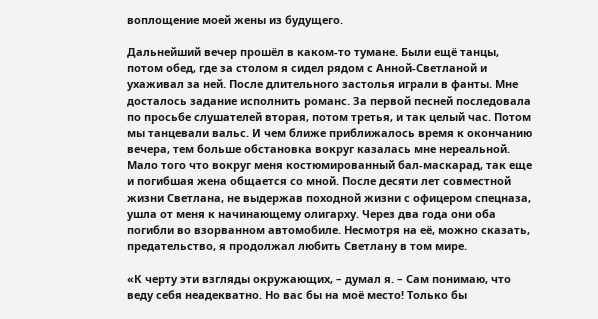воплощение моей жены из будущего.

Дальнейший вечер прошёл в каком-то тумане. Были ещё танцы, потом обед, где за столом я сидел рядом с Анной-Светланой и ухаживал за ней. После длительного застолья играли в фанты. Мне досталось задание исполнить романс. За первой песней последовала по просьбе слушателей вторая, потом третья, и так целый час. Потом мы танцевали вальс. И чем ближе приближалось время к окончанию вечера, тем больше обстановка вокруг казалась мне нереальной. Мало того что вокруг меня костюмированный бал-маскарад, так еще и погибшая жена общается со мной. После десяти лет совместной жизни Светлана, не выдержав походной жизни с офицером спецназа, ушла от меня к начинающему олигарху. Через два года они оба погибли во взорванном автомобиле. Несмотря на её, можно сказать, предательство, я продолжал любить Светлану в том мире.

«К черту эти взгляды окружающих, – думал я. – Сам понимаю, что веду себя неадекватно. Но вас бы на моё место! Только бы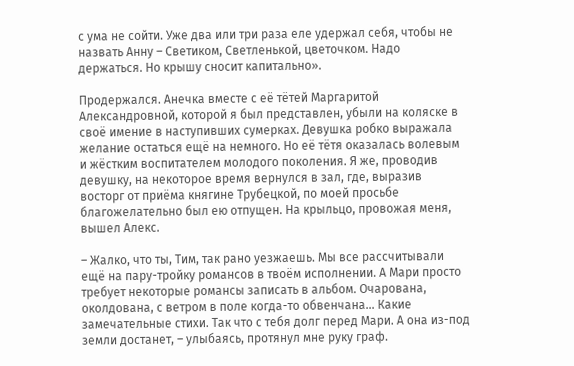с ума не сойти. Уже два или три раза еле удержал себя, чтобы не назвать Анну – Светиком, Светленькой, цветочком. Надо держаться. Но крышу сносит капитально».

Продержался. Анечка вместе с её тётей Маргаритой Александровной, которой я был представлен, убыли на коляске в своё имение в наступивших сумерках. Девушка робко выражала желание остаться ещё на немного. Но её тётя оказалась волевым и жёстким воспитателем молодого поколения. Я же, проводив девушку, на некоторое время вернулся в зал, где, выразив восторг от приёма княгине Трубецкой, по моей просьбе благожелательно был ею отпущен. На крыльцо, провожая меня, вышел Алекс.

– Жалко, что ты, Тим, так рано уезжаешь. Мы все рассчитывали ещё на пару-тройку романсов в твоём исполнении. А Мари просто требует некоторые романсы записать в альбом. Очарована, околдована, с ветром в поле когда-то обвенчана… Какие замечательные стихи. Так что с тебя долг перед Мари. А она из-под земли достанет, – улыбаясь, протянул мне руку граф.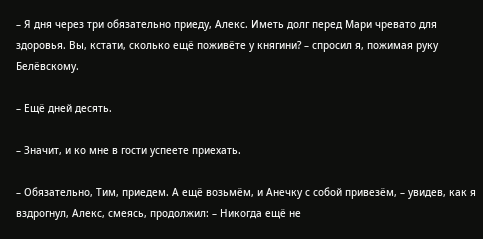– Я дня через три обязательно приеду, Алекс. Иметь долг перед Мари чревато для здоровья. Вы, кстати, сколько ещё поживёте у княгини? – спросил я, пожимая руку Белёвскому.

– Ещё дней десять.

– Значит, и ко мне в гости успеете приехать.

– Обязательно, Тим, приедем. А ещё возьмём, и Анечку с собой привезём, – увидев, как я вздрогнул, Алекс, смеясь, продолжил: – Никогда ещё не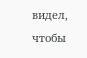видел, чтобы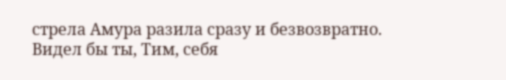стрела Амура разила сразу и безвозвратно. Видел бы ты, Тим, себя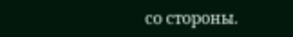со стороны.